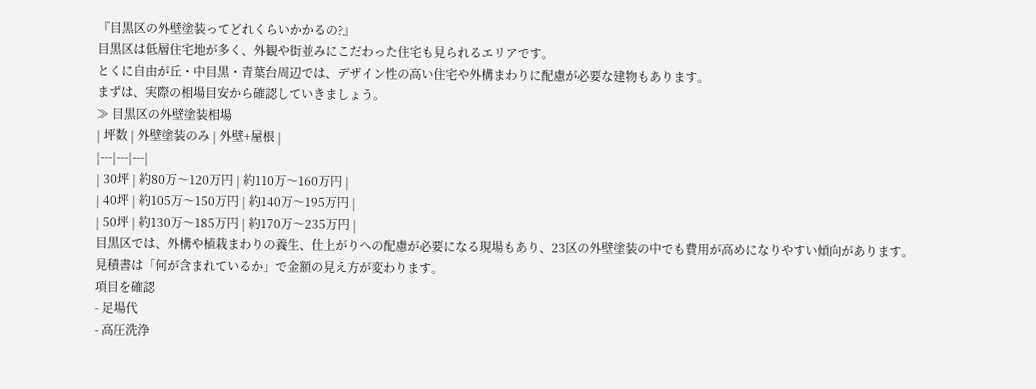『目黒区の外壁塗装ってどれくらいかかるの?』
目黒区は低層住宅地が多く、外観や街並みにこだわった住宅も見られるエリアです。
とくに自由が丘・中目黒・青葉台周辺では、デザイン性の高い住宅や外構まわりに配慮が必要な建物もあります。
まずは、実際の相場目安から確認していきましょう。
≫ 目黒区の外壁塗装相場
| 坪数 | 外壁塗装のみ | 外壁+屋根 |
|---|---|---|
| 30坪 | 約80万〜120万円 | 約110万〜160万円 |
| 40坪 | 約105万〜150万円 | 約140万〜195万円 |
| 50坪 | 約130万〜185万円 | 約170万〜235万円 |
目黒区では、外構や植栽まわりの養生、仕上がりへの配慮が必要になる現場もあり、23区の外壁塗装の中でも費用が高めになりやすい傾向があります。
見積書は「何が含まれているか」で金額の見え方が変わります。
項目を確認
- 足場代
- 高圧洗浄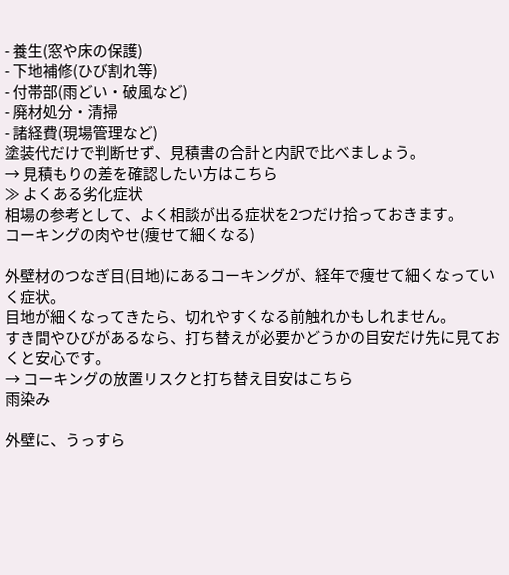- 養生(窓や床の保護)
- 下地補修(ひび割れ等)
- 付帯部(雨どい・破風など)
- 廃材処分・清掃
- 諸経費(現場管理など)
塗装代だけで判断せず、見積書の合計と内訳で比べましょう。
→ 見積もりの差を確認したい方はこちら
≫ よくある劣化症状
相場の参考として、よく相談が出る症状を2つだけ拾っておきます。
コーキングの肉やせ(痩せて細くなる)

外壁材のつなぎ目(目地)にあるコーキングが、経年で痩せて細くなっていく症状。
目地が細くなってきたら、切れやすくなる前触れかもしれません。
すき間やひびがあるなら、打ち替えが必要かどうかの目安だけ先に見ておくと安心です。
→ コーキングの放置リスクと打ち替え目安はこちら
雨染み

外壁に、うっすら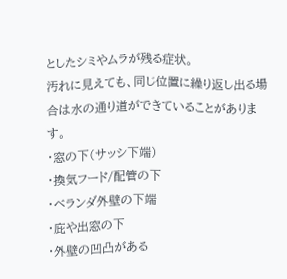としたシミやムラが残る症状。
汚れに見えても、同じ位置に繰り返し出る場合は水の通り道ができていることがあります。
・窓の下(サッシ下端)
・換気フード/配管の下
・ベランダ外壁の下端
・庇や出窓の下
・外壁の凹凸がある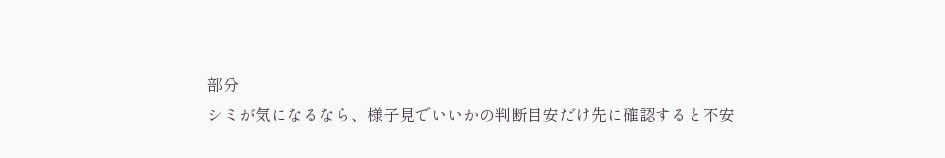部分
シミが気になるなら、様子見でいいかの判断目安だけ先に確認すると不安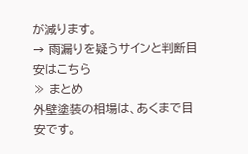が減ります。
→ 雨漏りを疑うサインと判断目安はこちら
≫ まとめ
外壁塗装の相場は、あくまで目安です。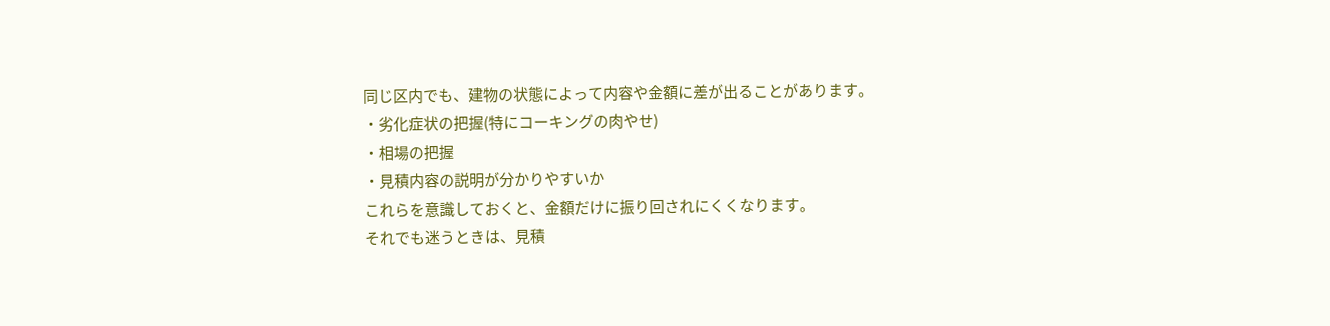同じ区内でも、建物の状態によって内容や金額に差が出ることがあります。
・劣化症状の把握(特にコーキングの肉やせ)
・相場の把握
・見積内容の説明が分かりやすいか
これらを意識しておくと、金額だけに振り回されにくくなります。
それでも迷うときは、見積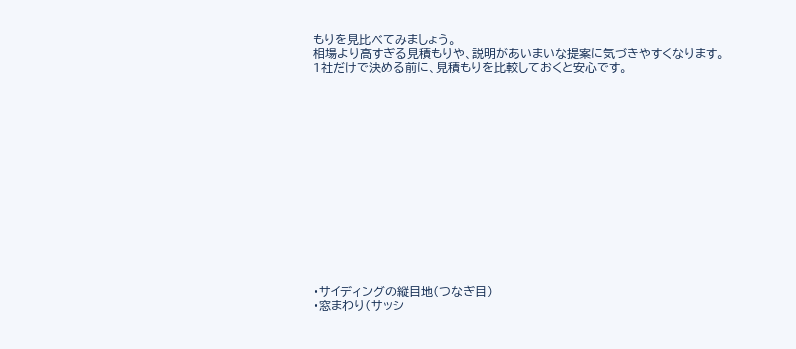もりを見比べてみましょう。
相場より高すぎる見積もりや、説明があいまいな提案に気づきやすくなります。
1社だけで決める前に、見積もりを比較しておくと安心です。















・サイディングの縦目地(つなぎ目)
・窓まわり(サッシ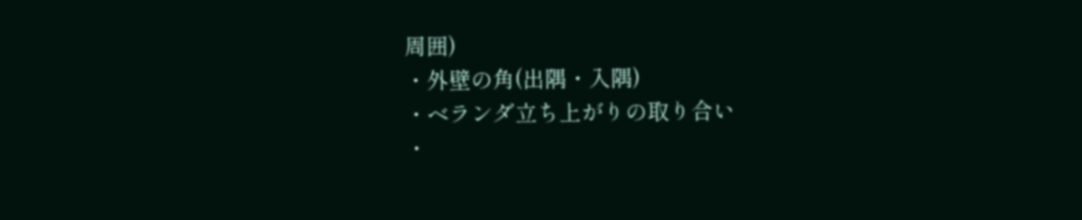周囲)
・外壁の角(出隅・入隅)
・ベランダ立ち上がりの取り合い
・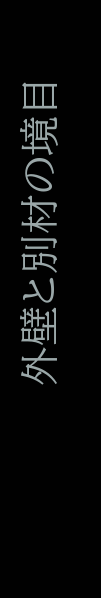外壁と別材の境目